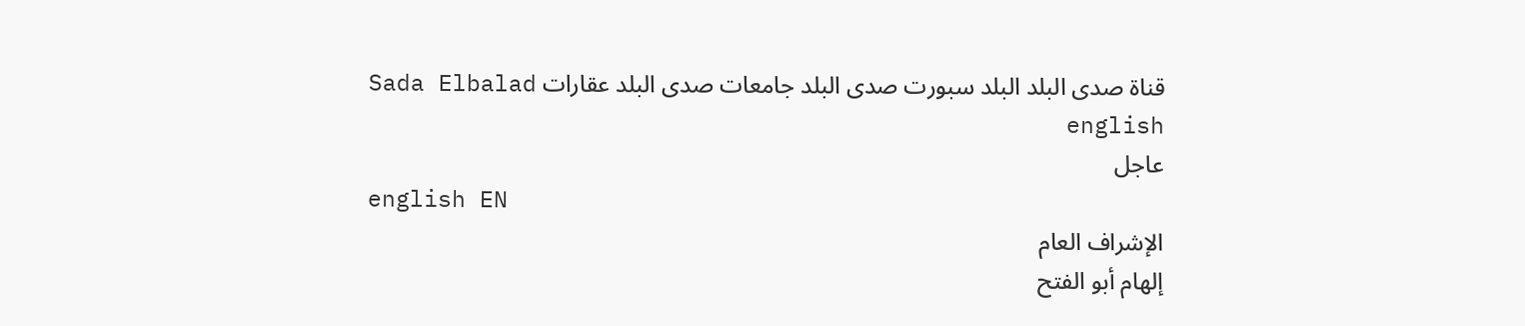قناة صدى البلد البلد سبورت صدى البلد جامعات صدى البلد عقارات Sada Elbalad english
عاجل
english EN
الإشراف العام
إلهام أبو الفتح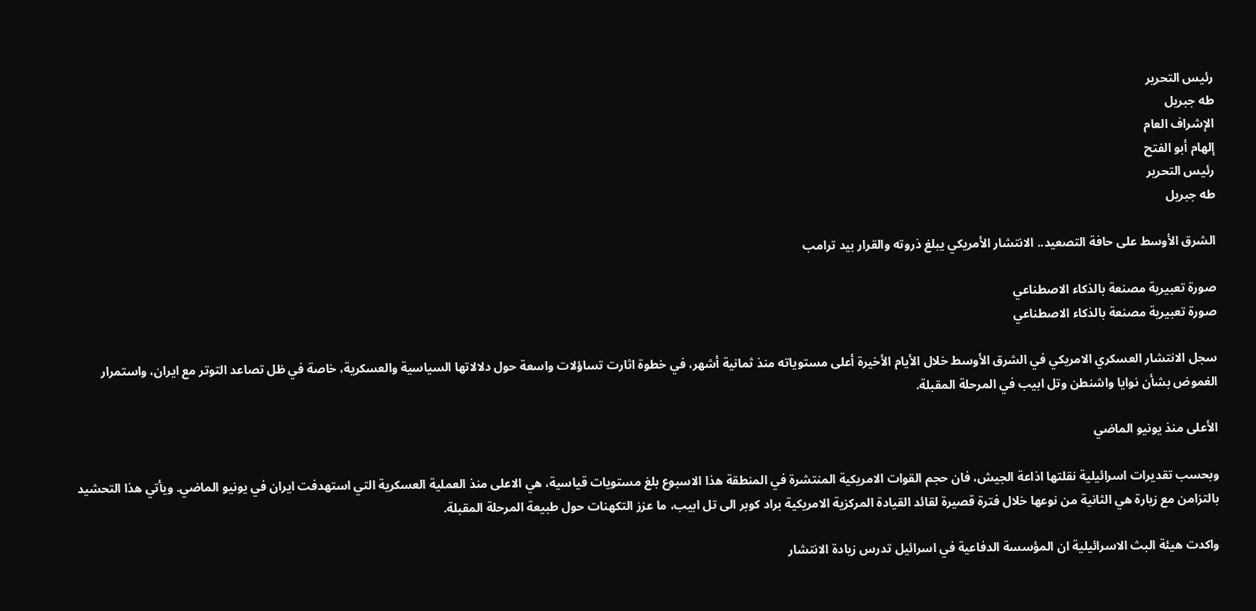رئيس التحرير
طه جبريل
الإشراف العام
إلهام أبو الفتح
رئيس التحرير
طه جبريل

الشرق الأوسط على حافة التصعيد.. الانتشار الأمريكي يبلغ ذروته والقرار بيد ترامب

صورة تعبيرية مصنعة بالذكاء الاصطناعي
صورة تعبيرية مصنعة بالذكاء الاصطناعي

سجل الانتشار العسكري الامريكي في الشرق الأوسط خلال الأيام الأخيرة أعلى مستوياته منذ ثمانية أشهر، في خطوة اثارت تساؤلات واسعة حول دلالاتها السياسية والعسكرية، خاصة في ظل تصاعد التوتر مع ايران، واستمرار الغموض بشأن نوايا واشنطن وتل ابيب في المرحلة المقبلة.

الأعلى منذ يونيو الماضي

وبحسب تقديرات اسرائيلية نقلتها اذاعة الجيش، فان حجم القوات الامريكية المنتشرة في المنطقة هذا الاسبوع بلغ مستويات قياسية، هي الاعلى منذ العملية العسكرية التي استهدفت ايران في يونيو الماضي. ويأتي هذا التحشيد بالتزامن مع زيارة هي الثانية من نوعها خلال فترة قصيرة لقائد القيادة المركزية الامريكية براد كوبر الى تل ابيب، ما عزز التكهنات حول طبيعة المرحلة المقبلة.

واكدت هيئة البث الاسرائيلية ان المؤسسة الدفاعية في اسرائيل تدرس زيادة الانتشار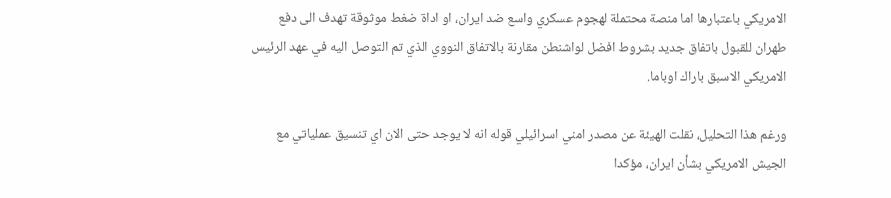الامريكي باعتبارها اما منصة محتملة لهجوم عسكري واسع ضد ايران، او اداة ضغط موثوقة تهدف الى دفع طهران للقبول باتفاق جديد بشروط افضل لواشنطن مقارنة بالاتفاق النووي الذي تم التوصل اليه في عهد الرئيس الامريكي الاسبق باراك اوباما.

ورغم هذا التحليل، نقلت الهيئة عن مصدر امني اسرائيلي قوله انه لا يوجد حتى الان اي تنسيق عملياتي مع الجيش الامريكي بشأن ايران، مؤكدا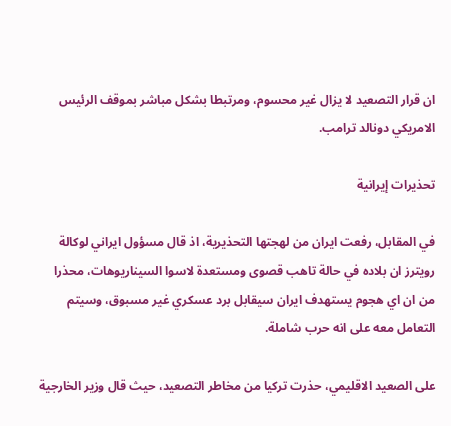ان قرار التصعيد لا يزال غير محسوم، ومرتبطا بشكل مباشر بموقف الرئيس الامريكي دونالد ترامب.

تحذيرات إيرانية

في المقابل، رفعت ايران من لهجتها التحذيرية، اذ قال مسؤول ايراني لوكالة رويترز ان بلاده في حالة تاهب قصوى ومستعدة لاسوا السيناريوهات، محذرا من ان اي هجوم يستهدف ايران سيقابل برد عسكري غير مسبوق، وسيتم التعامل معه على انه حرب شاملة.

على الصعيد الاقليمي، حذرت تركيا من مخاطر التصعيد، حيث قال وزير الخارجية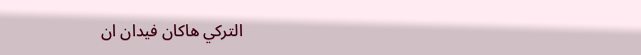التركي هاكان فيدان ان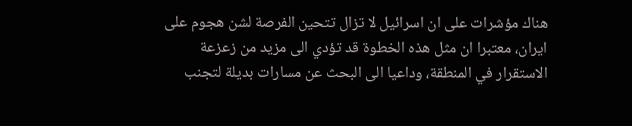هناك مؤشرات على ان اسرائيل لا تزال تتحين الفرصة لشن هجوم على ايران، معتبرا ان مثل هذه الخطوة قد تؤدي الى مزيد من زعزعة الاستقرار في المنطقة، وداعيا الى البحث عن مسارات بديلة لتجنب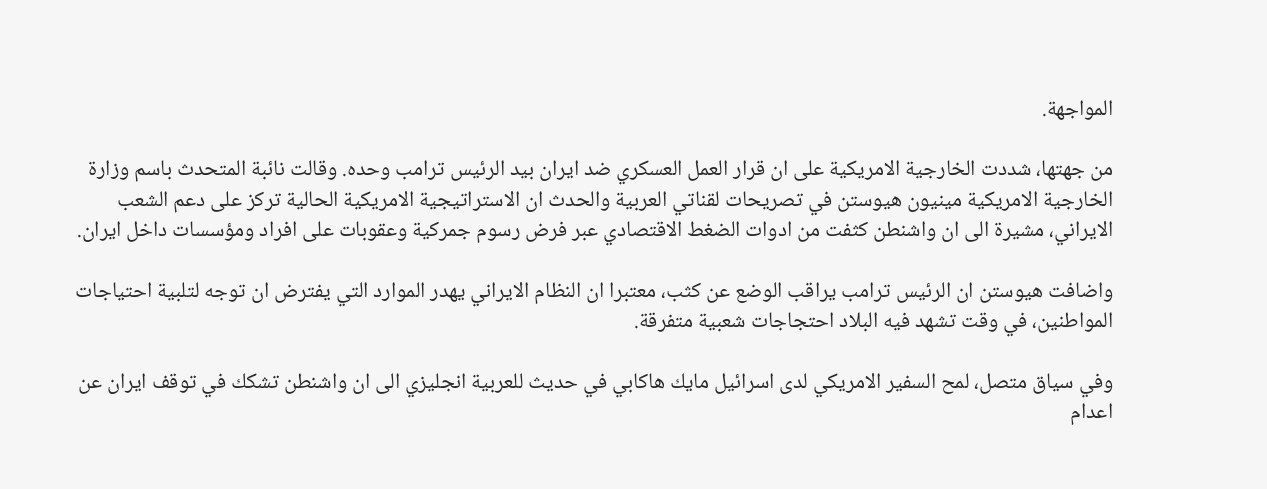المواجهة.

من جهتها، شددت الخارجية الامريكية على ان قرار العمل العسكري ضد ايران بيد الرئيس ترامب وحده. وقالت نائبة المتحدث باسم وزارة الخارجية الامريكية مينيون هيوستن في تصريحات لقناتي العربية والحدث ان الاستراتيجية الامريكية الحالية تركز على دعم الشعب الايراني، مشيرة الى ان واشنطن كثفت من ادوات الضغط الاقتصادي عبر فرض رسوم جمركية وعقوبات على افراد ومؤسسات داخل ايران.

واضافت هيوستن ان الرئيس ترامب يراقب الوضع عن كثب، معتبرا ان النظام الايراني يهدر الموارد التي يفترض ان توجه لتلبية احتياجات المواطنين، في وقت تشهد فيه البلاد احتجاجات شعبية متفرقة.

وفي سياق متصل، لمح السفير الامريكي لدى اسرائيل مايك هاكابي في حديث للعربية انجليزي الى ان واشنطن تشكك في توقف ايران عن اعدام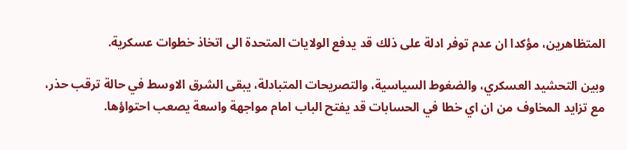المتظاهرين، مؤكدا ان عدم توفر ادلة على ذلك قد يدفع الولايات المتحدة الى اتخاذ خطوات عسكرية.

وبين التحشيد العسكري، والضغوط السياسية، والتصريحات المتبادلة، يبقى الشرق الاوسط في حالة ترقب حذر، مع تزايد المخاوف من ان اي خطا في الحسابات قد يفتح الباب امام مواجهة واسعة يصعب احتواؤها.